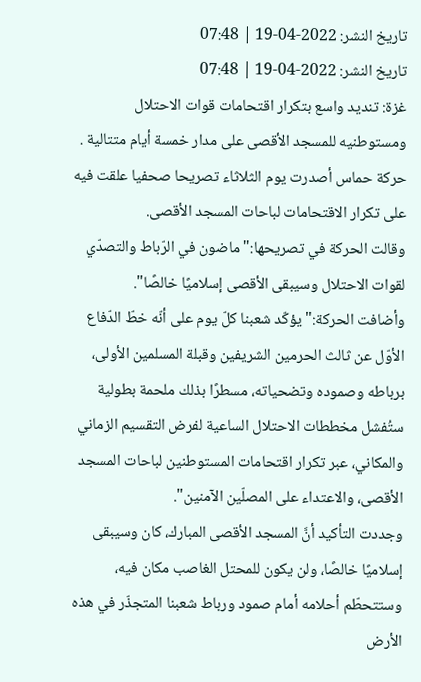تاريخ النشر: 2022-04-19 | 07:48
تاريخ النشر: 2022-04-19 | 07:48
غزة: تنديد واسع بتكرار اقتحامات قوات الاحتلال ومستوطنيه للمسجد الأقصى على مدار خمسة أيام متتالية .
حركة حماس أصدرت يوم الثلاثاء تصريحا صحفيا علقت فيه على تكرار الاقتحامات لباحات المسجد الأقصى.
وقالت الحركة في تصريحها:" ماضون في الرّباط والتصدّي لقوات الاحتلال وسيبقى الأقصى إسلاميًا خالصًا".
وأضافت الحركة:" يؤكّد شعبنا كلّ يوم على أنّه خطّ الدّفاع الأوّل عن ثالث الحرمين الشريفين وقبلة المسلمين الأولى، برباطه وصموده وتضحياته، مسطرًا بذلك ملحمة بطولية ستُفشل مخططات الاحتلال الساعية لفرض التقسيم الزماني والمكاني، عبر تكرار اقتحامات المستوطنين لباحات المسجد الأقصى، والاعتداء على المصلّين الآمنين".
وجددت التأكيد أنَّ المسجد الأقصى المبارك، كان وسيبقى إسلاميًا خالصًا، ولن يكون للمحتل الغاصب مكان فيه، وستتحطّم أحلامه أمام صمود ورباط شعبنا المتجذّر في هذه الأرض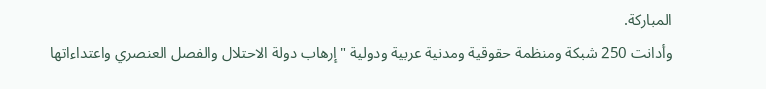المباركة.
وأدانت 250 شبكة ومنظمة حقوقية ومدنية عربية ودولية "إرهاب دولة الاحتلال والفصل العنصري واعتداءاتها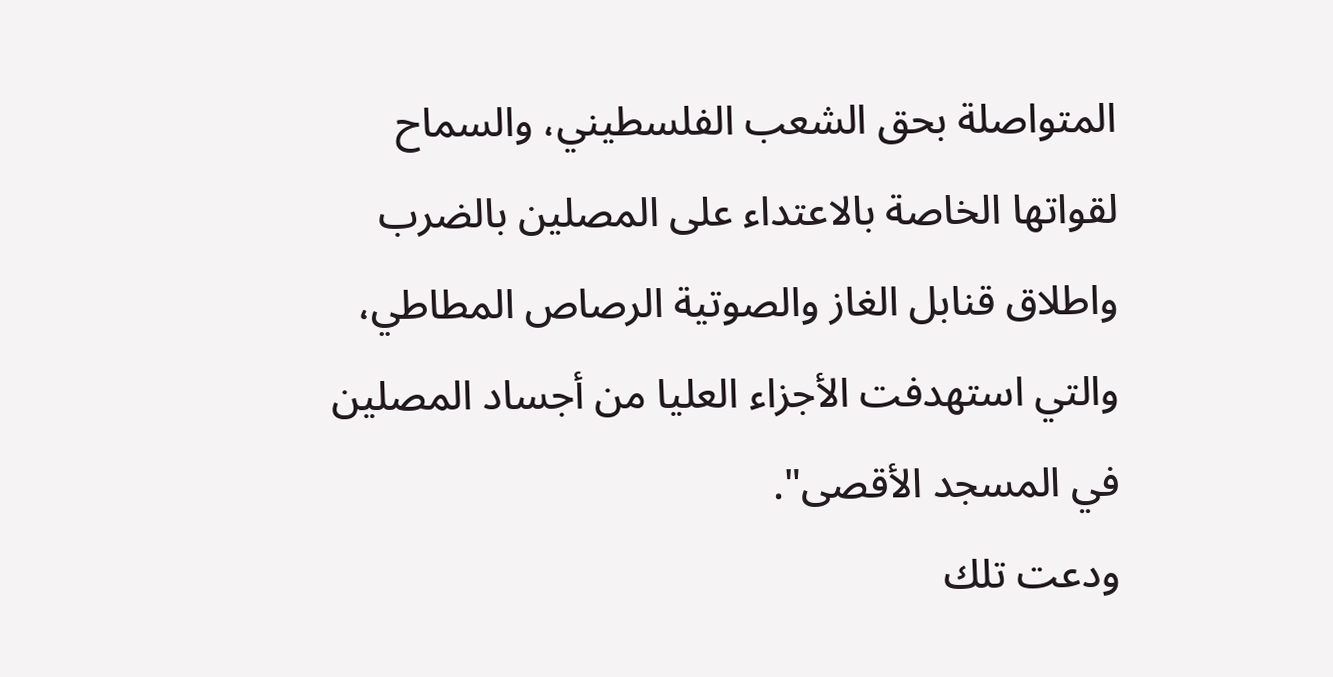المتواصلة بحق الشعب الفلسطيني، والسماح لقواتها الخاصة بالاعتداء على المصلين بالضرب واطلاق قنابل الغاز والصوتية الرصاص المطاطي، والتي استهدفت الأجزاء العليا من أجساد المصلين في المسجد الأقصى".
ودعت تلك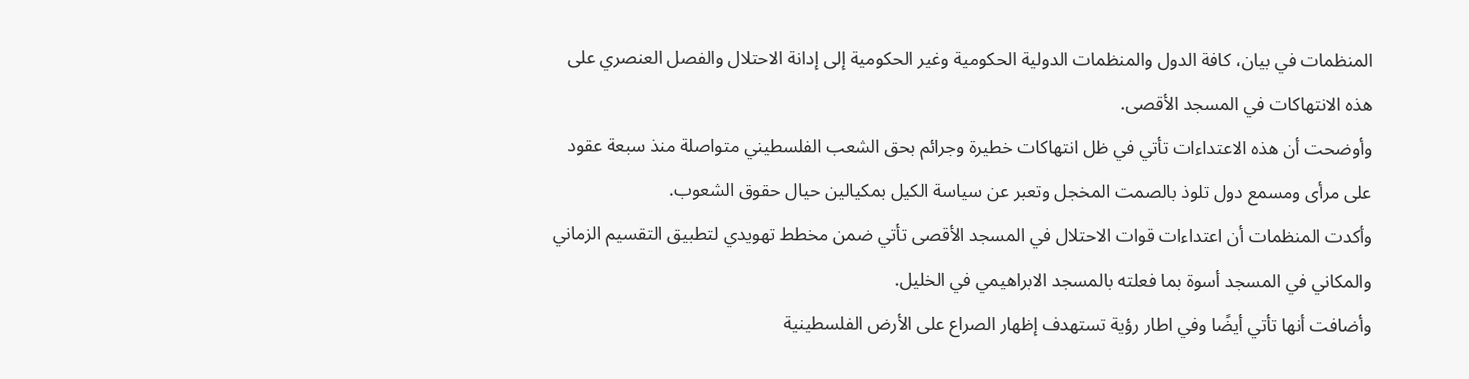المنظمات في بيان، كافة الدول والمنظمات الدولية الحكومية وغير الحكومية إلى إدانة الاحتلال والفصل العنصري على هذه الانتهاكات في المسجد الأقصى.
وأوضحت أن هذه الاعتداءات تأتي في ظل انتهاكات خطيرة وجرائم بحق الشعب الفلسطيني متواصلة منذ سبعة عقود على مرأى ومسمع دول تلوذ بالصمت المخجل وتعبر عن سياسة الكيل بمكيالين حيال حقوق الشعوب.
وأكدت المنظمات أن اعتداءات قوات الاحتلال في المسجد الأقصى تأتي ضمن مخطط تهويدي لتطبيق التقسيم الزماني والمكاني في المسجد أسوة بما فعلته بالمسجد الابراهيمي في الخليل.
وأضافت أنها تأتي أيضًا وفي اطار رؤية تستهدف إظهار الصراع على الأرض الفلسطينية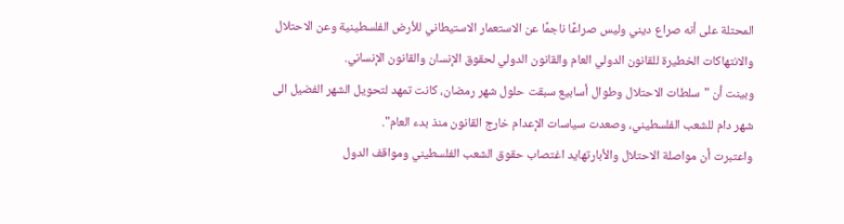المحتلة على أنه صراع ديني وليس صراعًا ناجمًا عن الاستعمار الاستيطاني للأرض الفلسطينية وعن الاحتلال والانتهاكات الخطيرة للقانون الدولي العام والقانون الدولي لحقوق الإنسان والقانون الإنساني.
وبينت أن "سلطات الاحتلال وطوال أسابيع سبقت حلول شهر رمضان، كانت تمهد لتحويل الشهر الفضيل الى شهر دام للشعب الفلسطيني، وصعدت سياسات الإعدام خارج القانون منذ بدء العام".
واعتبرت أن مواصلة الاحتلال والأبارتهايد اغتصاب حقوق الشعب الفلسطيني ومواقف الدول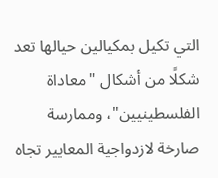التي تكيل بمكيالين حيالها تعد شكلًا من أشكال "معاداة الفلسطينيين"، وممارسة صارخة لازدواجية المعايير تجاه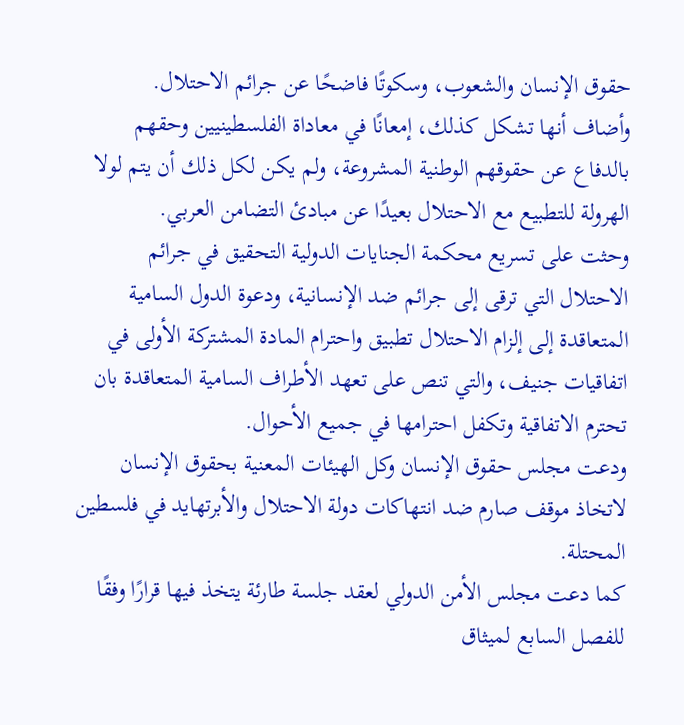حقوق الإنسان والشعوب، وسكوتًا فاضحًا عن جرائم الاحتلال.
وأضاف أنها تشكل كذلك، إمعانًا في معاداة الفلسطينيين وحقهم بالدفاع عن حقوقهم الوطنية المشروعة، ولم يكن لكل ذلك أن يتم لولا الهرولة للتطبيع مع الاحتلال بعيدًا عن مبادئ التضامن العربي.
وحثت على تسريع محكمة الجنايات الدولية التحقيق في جرائم الاحتلال التي ترقى إلى جرائم ضد الإنسانية، ودعوة الدول السامية المتعاقدة إلى إلزام الاحتلال تطبيق واحترام المادة المشتركة الأولى في اتفاقيات جنيف، والتي تنص على تعهد الأطراف السامية المتعاقدة بان تحترم الاتفاقية وتكفل احترامها في جميع الأحوال.
ودعت مجلس حقوق الإنسان وكل الهيئات المعنية بحقوق الإنسان لاتخاذ موقف صارم ضد انتهاكات دولة الاحتلال والأبرتهايد في فلسطين المحتلة.
كما دعت مجلس الأمن الدولي لعقد جلسة طارئة يتخذ فيها قرارًا وفقًا للفصل السابع لميثاق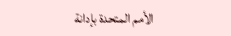الأمم المتحدة بإدانة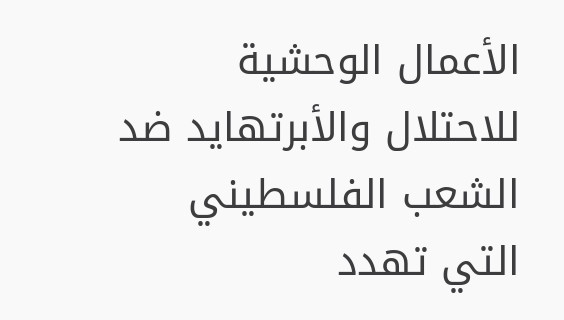الأعمال الوحشية للاحتلال والأبرتهايد ضد الشعب الفلسطيني التي تهدد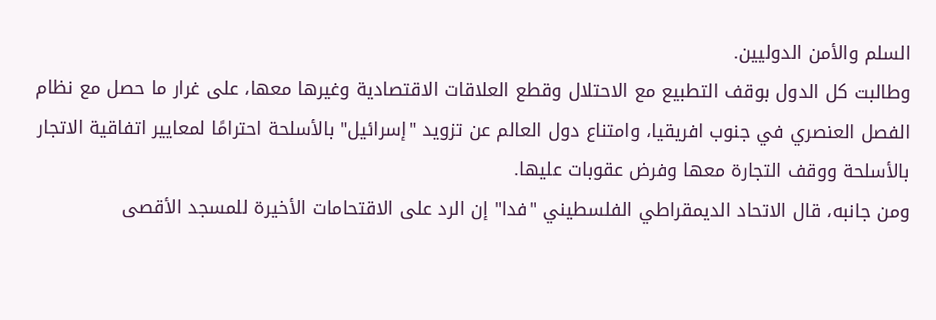السلم والأمن الدوليين.
وطالبت كل الدول بوقف التطبيع مع الاحتلال وقطع العلاقات الاقتصادية وغيرها معها، على غرار ما حصل مع نظام الفصل العنصري في جنوب افريقيا، وامتناع دول العالم عن تزويد "إسرائيل" بالأسلحة احترامًا لمعايير اتفاقية الاتجار بالأسلحة ووقف التجارة معها وفرض عقوبات عليها.
ومن جانبه، قال الاتحاد الديمقراطي الفلسطيني "فدا" إن الرد على الاقتحامات الأخيرة للمسجد الأقصى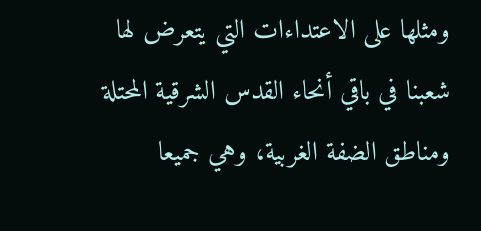ومثلها على الاعتداءات التي يتعرض لها شعبنا في باقي أنحاء القدس الشرقية المحتلة ومناطق الضفة الغربية، وهي جميعا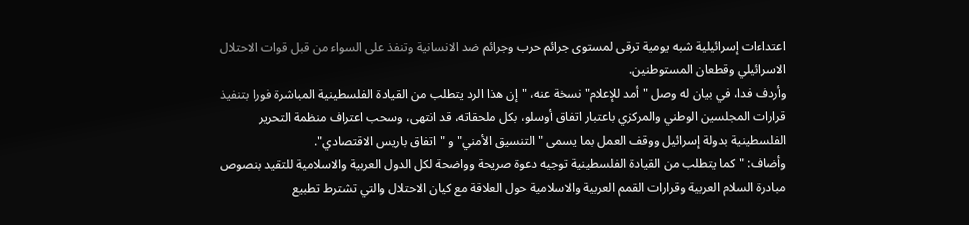اعتداءات إسرائيلية شبه يومية ترقى لمستوى جرائم حرب وجرائم ضد الانسانية وتنفذ على السواء من قبل قوات الاحتلال الاسرائيلي وقطعان المستوطنين.
وأردف فدا، في بيان له وصل "أمد للإعلام" نسخة عنه، "إن هذا الرد يتطلب من القيادة الفلسطينية المباشرة فورا بتنفيذ قرارات المجلسين الوطني والمركزي باعتبار اتفاق أوسلو، بكل ملحقاته، قد انتهى، وسحب اعتراف منظمة التحرير الفلسطينية بدولة إسرائيل ووقف العمل بما يسمى "التنسيق الأمني" و "اتفاق باريس الاقتصادي".
وأضاف: "كما يتطلب من القيادة الفلسطينية توجيه دعوة صريحة وواضحة لكل الدول العربية والاسلامية للتقيد بنصوص مبادرة السلام العربية وقرارات القمم العربية والاسلامية حول العلاقة مع كيان الاحتلال والتي تشترط تطبيع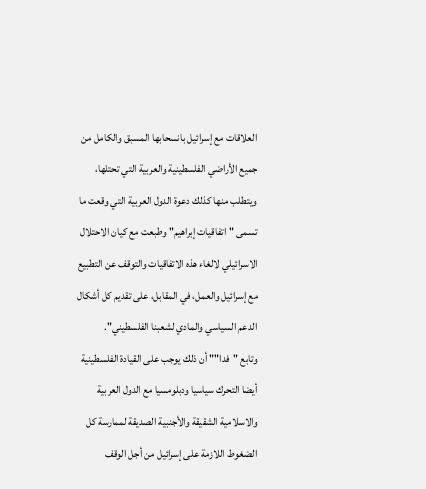العلاقات مع إسرائيل بانسحابها المسبق والكامل من جميع الأراضي الفلسطينية والعربية التي تحتلها، ويتطلب منها كذلك دعوة الدول العربية التي وقعت ما تسمى "اتفاقيات إبراهيم" وطبعت مع كيان الاحتلال الاسرائيلي لالغاء هذه الاتفاقيات والتوقف عن التطبيع مع إسرائيل والعمل، في المقابل، على تقديم كل أشكال الدعم السياسي والمادي لشعبنا الفلسطيني".
وتابع "فدا"" أن ذلك يوجب على القيادة الفلسطينية أيضا التحرك سياسيا ودبلومسيا مع الدول العربية والاسلامية الشقيقة والأجنبية الصديقة لممارسة كل الضغوط اللازمة على إسرائيل من أجل الوقف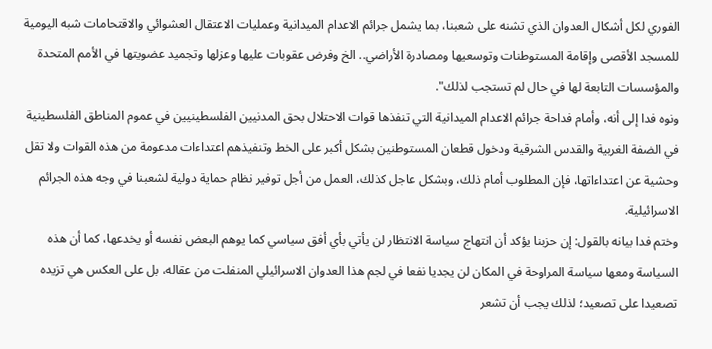الفوري لكل أشكال العدوان الذي تشنه على شعبنا، بما يشمل جرائم الاعدام الميدانية وعمليات الاعتقال العشوائي والاقتحامات شبه اليومية للمسجد الأقصى وإقامة المستوطنات وتوسعيها ومصادرة الأراضي.. الخ وفرض عقوبات عليها وعزلها وتجميد عضويتها في الأمم المتحدة والمؤسسات التابعة لها في حال لم تستجب لذلك".
ونوه فدا إلى أنه، وأمام فداحة جرائم الاعدام الميدانية التي تنفذها قوات الاحتلال بحق المدنيين الفلسطينيين في عموم المناطق الفلسطينية في الضفة الغربية والقدس الشرقية ودخول قطعان المستوطنين بشكل أكبر على الخط وتنفيذهم اعتداءات مدعومة من هذه القوات ولا تقل وحشية عن اعتداءاتها، فإن المطلوب أمام ذلك، وبشكل عاجل كذلك، العمل من أجل توفير نظام حماية دولية لشعبنا في وجه هذه الجرائم الاسرائيلية.
وختم فدا بيانه بالقول: إن حزبنا يؤكد أن انتهاج سياسة الانتظار لن يأتي بأي أفق سياسي كما يوهم البعض نفسه أو يخدعها، كما أن هذه السياسة ومعها سياسة المراوحة في المكان لن يجديا نفعا في لجم هذا العدوان الاسرائيلي المنفلت من عقاله، بل على العكس هي تزيده تصعيدا على تصعيد؛ لذلك يجب أن تشعر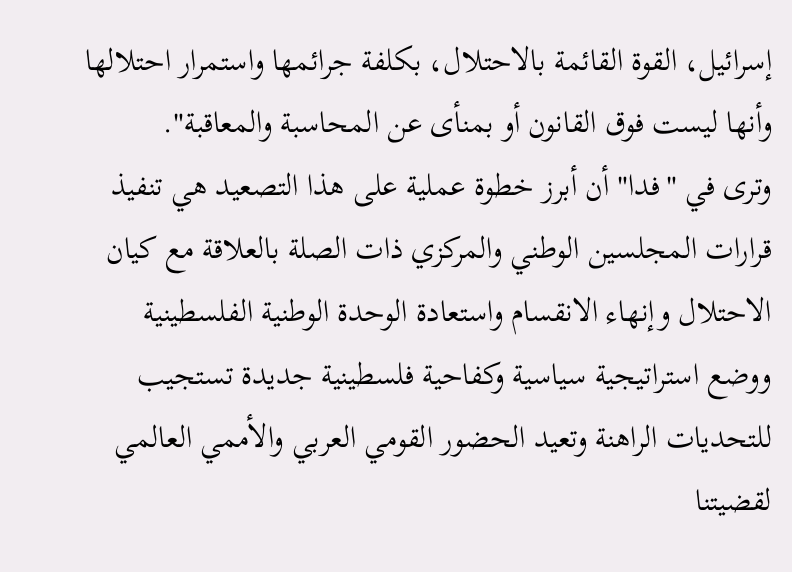إسرائيل، القوة القائمة بالاحتلال، بكلفة جرائمها واستمرار احتلالها وأنها ليست فوق القانون أو بمنأى عن المحاسبة والمعاقبة".
وترى في "فدا" أن أبرز خطوة عملية على هذا التصعيد هي تنفيذ قرارات المجلسين الوطني والمركزي ذات الصلة بالعلاقة مع كيان الاحتلال وإنهاء الانقسام واستعادة الوحدة الوطنية الفلسطينية ووضع استراتيجية سياسية وكفاحية فلسطينية جديدة تستجيب للتحديات الراهنة وتعيد الحضور القومي العربي والأممي العالمي لقضيتنا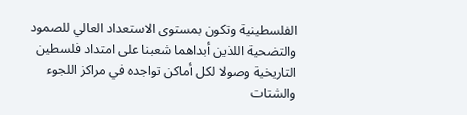الفلسطينية وتكون بمستوى الاستعداد العالي للصمود والتضحية اللذين أبداهما شعبنا على امتداد فلسطين التاريخية وصولا لكل أماكن تواجده في مراكز اللجوء والشتات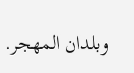وبلدان المهجر.